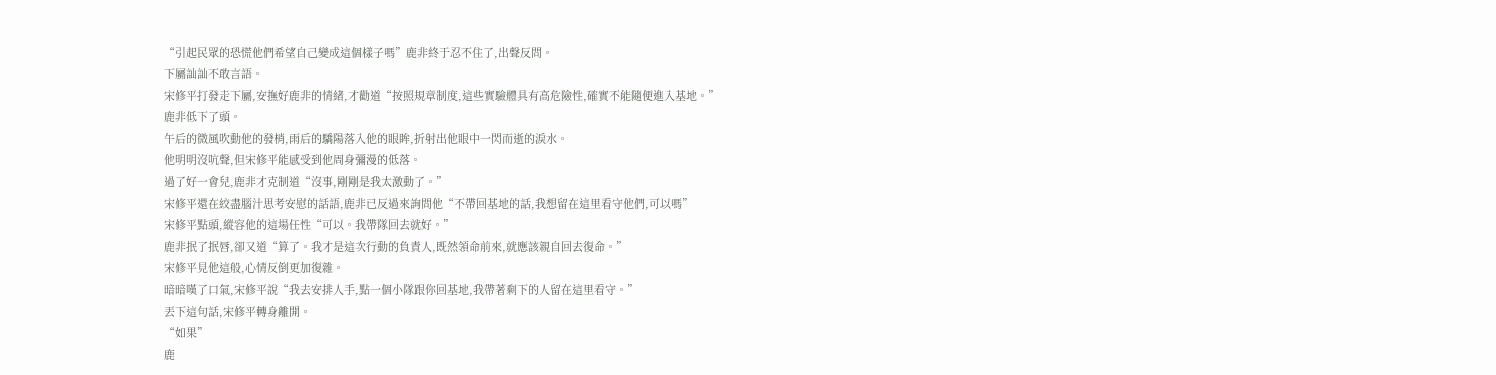“引起民眾的恐慌他們希望自己變成這個樣子嗎”鹿非終于忍不住了,出聲反問。
下屬訕訕不敢言語。
宋修平打發走下屬,安撫好鹿非的情緒,才勸道“按照規章制度,這些實驗體具有高危險性,確實不能隨便進入基地。”
鹿非低下了頭。
午后的微風吹動他的發梢,雨后的驕陽落入他的眼眸,折射出他眼中一閃而逝的淚水。
他明明沒吭聲,但宋修平能感受到他周身彌漫的低落。
過了好一會兒,鹿非才克制道“沒事,剛剛是我太激動了。”
宋修平還在絞盡腦汁思考安慰的話語,鹿非已反過來詢問他“不帶回基地的話,我想留在這里看守他們,可以嗎”
宋修平點頭,縱容他的這場任性“可以。我帶隊回去就好。”
鹿非抿了抿唇,卻又道“算了。我才是這次行動的負責人,既然領命前來,就應該親自回去復命。”
宋修平見他這般,心情反倒更加復雜。
暗暗嘆了口氣,宋修平說“我去安排人手,點一個小隊跟你回基地,我帶著剩下的人留在這里看守。”
丟下這句話,宋修平轉身離開。
“如果”
鹿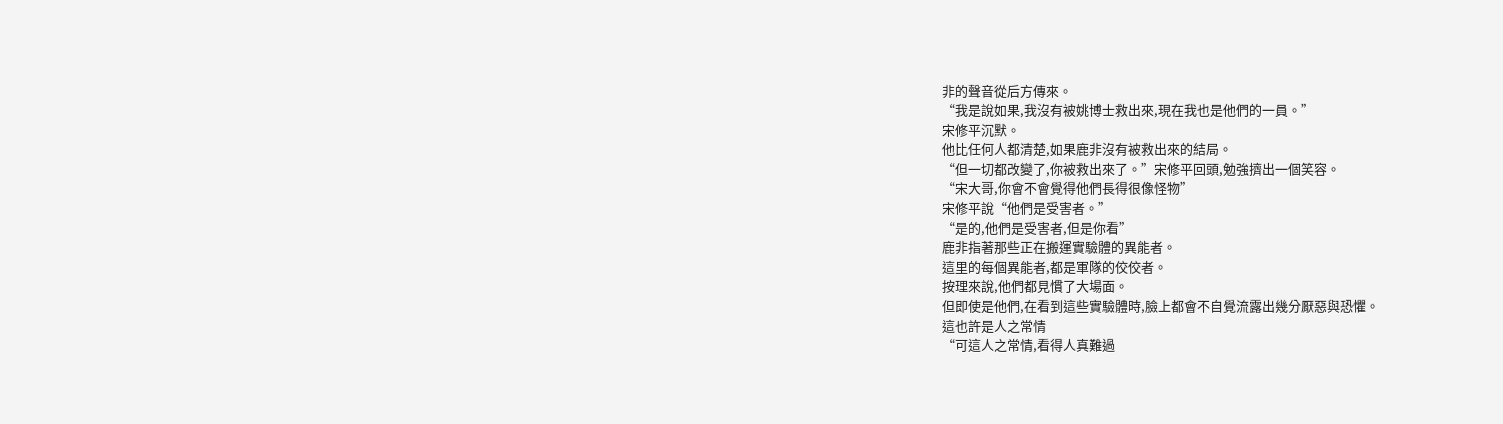非的聲音從后方傳來。
“我是說如果,我沒有被姚博士救出來,現在我也是他們的一員。”
宋修平沉默。
他比任何人都清楚,如果鹿非沒有被救出來的結局。
“但一切都改變了,你被救出來了。”宋修平回頭,勉強擠出一個笑容。
“宋大哥,你會不會覺得他們長得很像怪物”
宋修平說“他們是受害者。”
“是的,他們是受害者,但是你看”
鹿非指著那些正在搬運實驗體的異能者。
這里的每個異能者,都是軍隊的佼佼者。
按理來說,他們都見慣了大場面。
但即使是他們,在看到這些實驗體時,臉上都會不自覺流露出幾分厭惡與恐懼。
這也許是人之常情
“可這人之常情,看得人真難過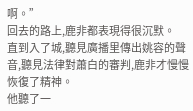啊。”
回去的路上,鹿非都表現得很沉默。
直到入了城,聽見廣播里傳出姚容的聲音,聽見法律對蕭白的審判,鹿非才慢慢恢復了精神。
他聽了一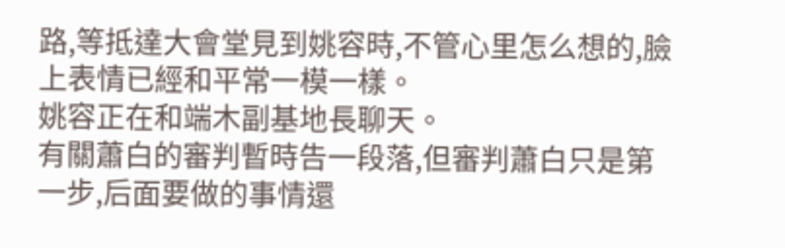路,等抵達大會堂見到姚容時,不管心里怎么想的,臉上表情已經和平常一模一樣。
姚容正在和端木副基地長聊天。
有關蕭白的審判暫時告一段落,但審判蕭白只是第一步,后面要做的事情還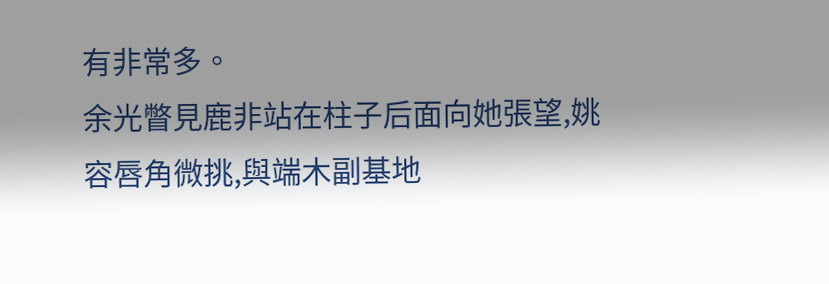有非常多。
余光瞥見鹿非站在柱子后面向她張望,姚容唇角微挑,與端木副基地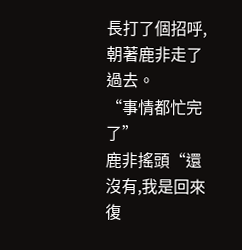長打了個招呼,朝著鹿非走了過去。
“事情都忙完了”
鹿非搖頭“還沒有,我是回來復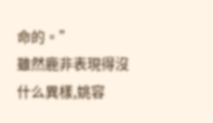命的。”
雖然鹿非表現得沒什么異樣,姚容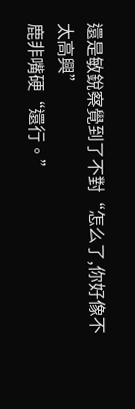還是敏銳察覺到了不對“怎么了,你好像不太高興”
鹿非嘴硬“還行。”